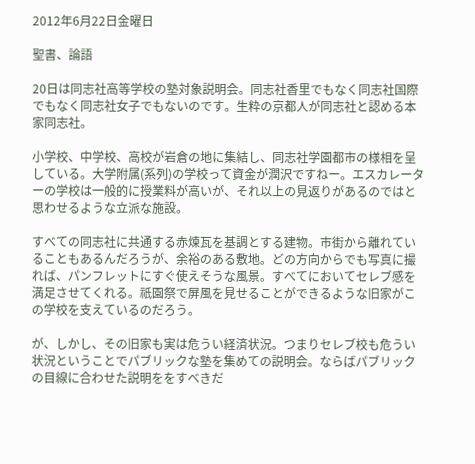2012年6月22日金曜日

聖書、論語

20日は同志社高等学校の塾対象説明会。同志社香里でもなく同志社国際でもなく同志社女子でもないのです。生粋の京都人が同志社と認める本家同志社。

小学校、中学校、高校が岩倉の地に集結し、同志社学園都市の様相を呈している。大学附属(系列)の学校って資金が潤沢ですねー。エスカレーターの学校は一般的に授業料が高いが、それ以上の見返りがあるのではと思わせるような立派な施設。

すべての同志社に共通する赤煉瓦を基調とする建物。市街から離れていることもあるんだろうが、余裕のある敷地。どの方向からでも写真に撮れば、パンフレットにすぐ使えそうな風景。すべてにおいてセレブ感を満足させてくれる。祇園祭で屏風を見せることができるような旧家がこの学校を支えているのだろう。

が、しかし、その旧家も実は危うい経済状況。つまりセレブ校も危うい状況ということでパブリックな塾を集めての説明会。ならばパブリックの目線に合わせた説明ををすべきだ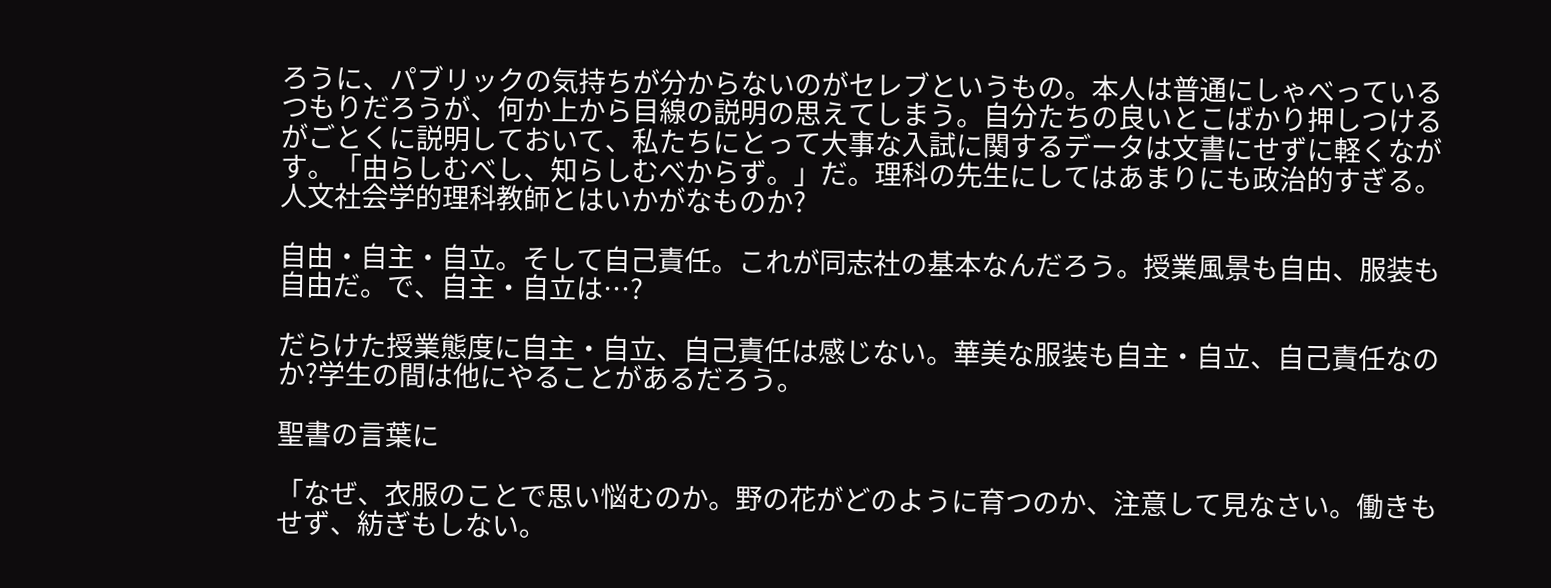ろうに、パブリックの気持ちが分からないのがセレブというもの。本人は普通にしゃべっているつもりだろうが、何か上から目線の説明の思えてしまう。自分たちの良いとこばかり押しつけるがごとくに説明しておいて、私たちにとって大事な入試に関するデータは文書にせずに軽くながす。「由らしむべし、知らしむべからず。」だ。理科の先生にしてはあまりにも政治的すぎる。人文社会学的理科教師とはいかがなものか?

自由・自主・自立。そして自己責任。これが同志社の基本なんだろう。授業風景も自由、服装も自由だ。で、自主・自立は…?

だらけた授業態度に自主・自立、自己責任は感じない。華美な服装も自主・自立、自己責任なのか?学生の間は他にやることがあるだろう。

聖書の言葉に

「なぜ、衣服のことで思い悩むのか。野の花がどのように育つのか、注意して見なさい。働きもせず、紡ぎもしない。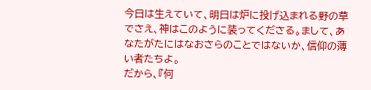今日は生えていて、明日は炉に投げ込まれる野の草でさえ、神はこのように装ってくださる。まして、あなたがたにはなおさらのことではないか、信仰の薄い者たちよ。
だから、『何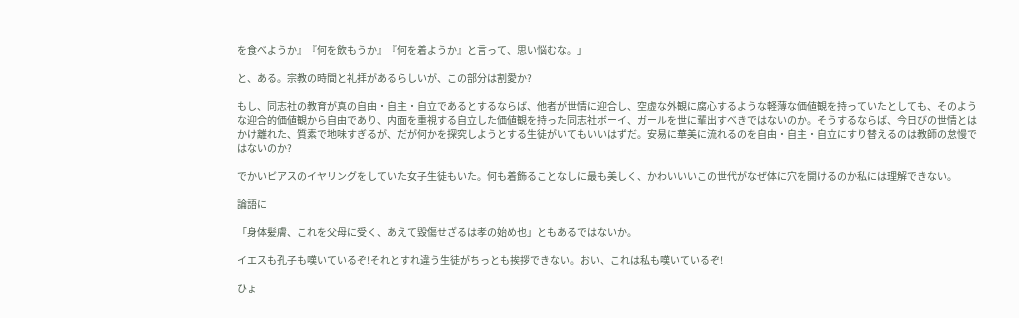を食べようか』『何を飲もうか』『何を着ようか』と言って、思い悩むな。」

と、ある。宗教の時間と礼拝があるらしいが、この部分は割愛か?

もし、同志社の教育が真の自由・自主・自立であるとするならば、他者が世情に迎合し、空虚な外観に腐心するような軽薄な価値観を持っていたとしても、そのような迎合的価値観から自由であり、内面を重視する自立した価値観を持った同志社ボーイ、ガールを世に輩出すべきではないのか。そうするならば、今日びの世情とはかけ離れた、質素で地味すぎるが、だが何かを探究しようとする生徒がいてもいいはずだ。安易に華美に流れるのを自由・自主・自立にすり替えるのは教師の怠慢ではないのか?

でかいピアスのイヤリングをしていた女子生徒もいた。何も着飾ることなしに最も美しく、かわいいいこの世代がなぜ体に穴を開けるのか私には理解できない。

論語に

「身体髪膚、これを父母に受く、あえて毀傷せざるは孝の始め也」ともあるではないか。

イエスも孔子も嘆いているぞ!それとすれ違う生徒がちっとも挨拶できない。おい、これは私も嘆いているぞ!

ひょ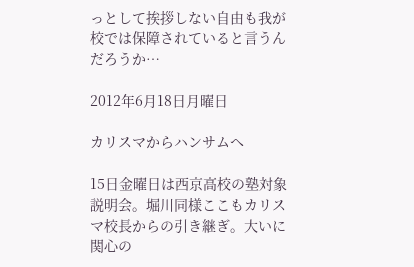っとして挨拶しない自由も我が校では保障されていると言うんだろうか…

2012年6月18日月曜日

カリスマからハンサムへ

15日金曜日は西京高校の塾対象説明会。堀川同様ここもカリスマ校長からの引き継ぎ。大いに関心の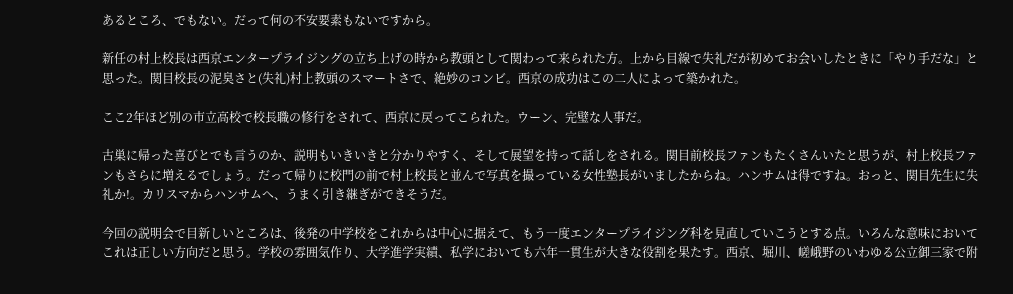あるところ、でもない。だって何の不安要素もないですから。

新任の村上校長は西京エンタープライジングの立ち上げの時から教頭として関わって来られた方。上から目線で失礼だが初めてお会いしたときに「やり手だな」と思った。関目校長の泥臭さと(失礼)村上教頭のスマートさで、絶妙のコンビ。西京の成功はこの二人によって築かれた。

ここ2年ほど別の市立高校で校長職の修行をされて、西京に戻ってこられた。ウーン、完璧な人事だ。

古巣に帰った喜びとでも言うのか、説明もいきいきと分かりやすく、そして展望を持って話しをされる。関目前校長ファンもたくさんいたと思うが、村上校長ファンもさらに増えるでしょう。だって帰りに校門の前で村上校長と並んで写真を撮っている女性塾長がいましたからね。ハンサムは得ですね。おっと、関目先生に失礼か!。カリスマからハンサムへ、うまく引き継ぎができそうだ。

今回の説明会で目新しいところは、後発の中学校をこれからは中心に据えて、もう一度エンタープライジング科を見直していこうとする点。いろんな意味においてこれは正しい方向だと思う。学校の雰囲気作り、大学進学実績、私学においても六年一貫生が大きな役割を果たす。西京、堀川、嵯峨野のいわゆる公立御三家で附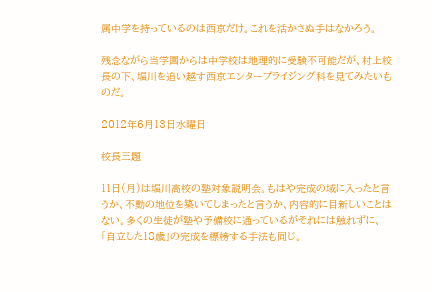属中学を持っているのは西京だけ。これを活かさぬ手はなかろう。

残念ながら当学園からは中学校は地理的に受験不可能だが、村上校長の下、堀川を追い越す西京エンタープライジング科を見てみたいものだ。

2012年6月13日水曜日

校長三題

11日(月)は堀川高校の塾対象説明会。もはや完成の域に入ったと言うか、不動の地位を築いてしまったと言うか、内容的に目新しいことはない。多くの生徒が塾や予備校に通っているがそれには触れずに、「自立した18歳」の完成を標榜する手法も同じ。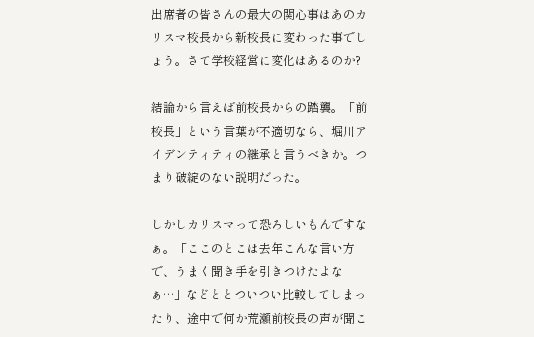出席者の皆さんの最大の関心事はあのカリスマ校長から新校長に変わった事でしょう。さて学校経営に変化はあるのか?

結論から言えば前校長からの踏襲。「前校長」という言葉が不適切なら、堀川アイデンティティの継承と言うべきか。つまり破綻のない説明だった。

しかしカリスマって恐ろしいもんですなぁ。「ここのとこは去年こんな言い方で、うまく聞き手を引きつけたよなぁ…」などととついつい比較してしまったり、途中で何か荒瀬前校長の声が聞こ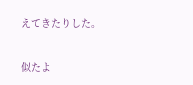えてきたりした。

似たよ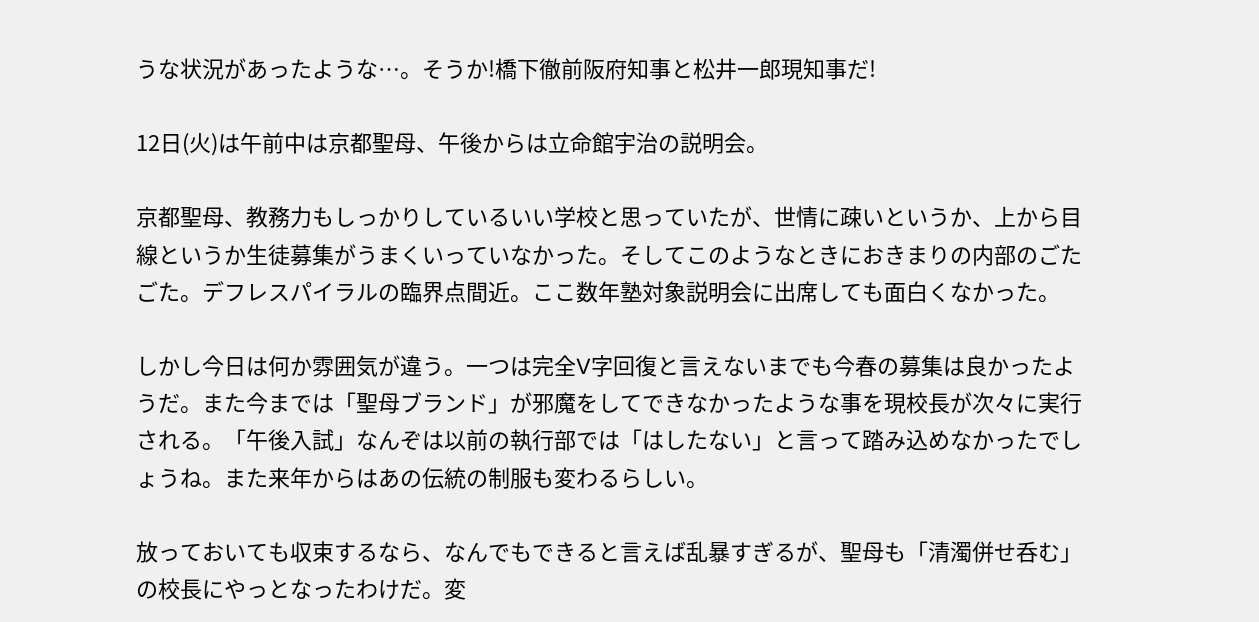うな状況があったような…。そうか!橋下徹前阪府知事と松井一郎現知事だ!

12日(火)は午前中は京都聖母、午後からは立命館宇治の説明会。

京都聖母、教務力もしっかりしているいい学校と思っていたが、世情に疎いというか、上から目線というか生徒募集がうまくいっていなかった。そしてこのようなときにおきまりの内部のごたごた。デフレスパイラルの臨界点間近。ここ数年塾対象説明会に出席しても面白くなかった。

しかし今日は何か雰囲気が違う。一つは完全V字回復と言えないまでも今春の募集は良かったようだ。また今までは「聖母ブランド」が邪魔をしてできなかったような事を現校長が次々に実行される。「午後入試」なんぞは以前の執行部では「はしたない」と言って踏み込めなかったでしょうね。また来年からはあの伝統の制服も変わるらしい。

放っておいても収束するなら、なんでもできると言えば乱暴すぎるが、聖母も「清濁併せ呑む」の校長にやっとなったわけだ。変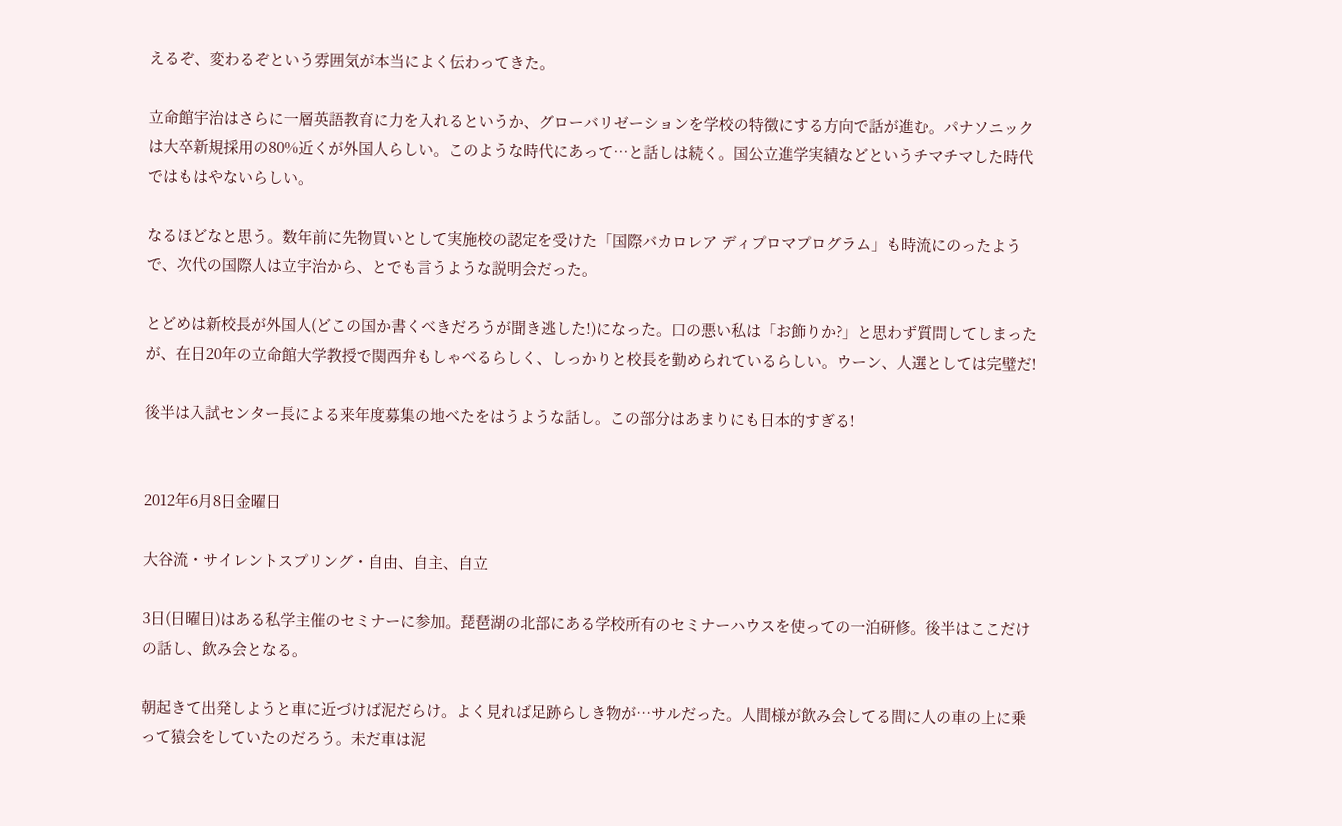えるぞ、変わるぞという雰囲気が本当によく伝わってきた。

立命館宇治はさらに一層英語教育に力を入れるというか、グローバリゼーションを学校の特徴にする方向で話が進む。パナソニックは大卒新規採用の80%近くが外国人らしい。このような時代にあって…と話しは続く。国公立進学実績などというチマチマした時代ではもはやないらしい。

なるほどなと思う。数年前に先物買いとして実施校の認定を受けた「国際バカロレア ディプロマプログラム」も時流にのったようで、次代の国際人は立宇治から、とでも言うような説明会だった。

とどめは新校長が外国人(どこの国か書くべきだろうが聞き逃した!)になった。口の悪い私は「お飾りか?」と思わず質問してしまったが、在日20年の立命館大学教授で関西弁もしゃべるらしく、しっかりと校長を勤められているらしい。ウーン、人選としては完璧だ!

後半は入試センター長による来年度募集の地べたをはうような話し。この部分はあまりにも日本的すぎる!


2012年6月8日金曜日

大谷流・サイレントスプリング・自由、自主、自立

3日(日曜日)はある私学主催のセミナーに参加。琵琶湖の北部にある学校所有のセミナーハウスを使っての一泊研修。後半はここだけの話し、飲み会となる。

朝起きて出発しようと車に近づけば泥だらけ。よく見れば足跡らしき物が…サルだった。人間様が飲み会してる間に人の車の上に乗って猿会をしていたのだろう。未だ車は泥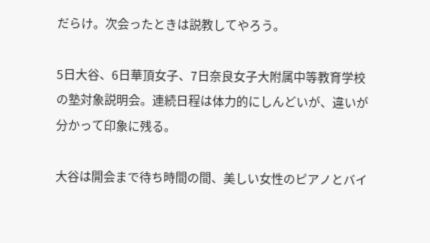だらけ。次会ったときは説教してやろう。

5日大谷、6日華頂女子、7日奈良女子大附属中等教育学校の塾対象説明会。連続日程は体力的にしんどいが、違いが分かって印象に残る。

大谷は開会まで待ち時間の間、美しい女性のピアノとバイ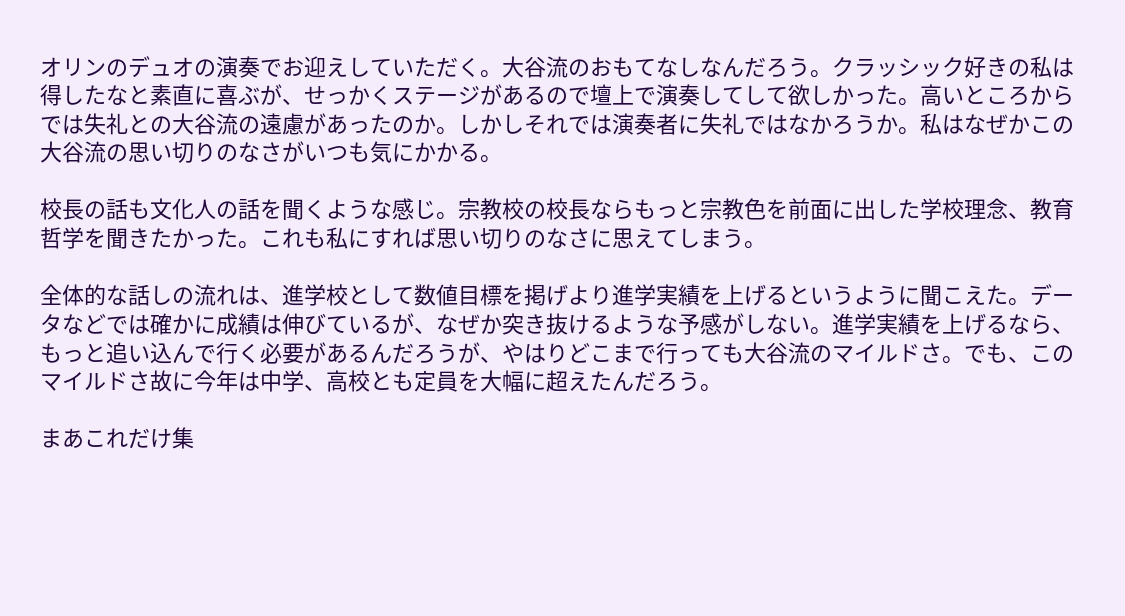オリンのデュオの演奏でお迎えしていただく。大谷流のおもてなしなんだろう。クラッシック好きの私は得したなと素直に喜ぶが、せっかくステージがあるので壇上で演奏してして欲しかった。高いところからでは失礼との大谷流の遠慮があったのか。しかしそれでは演奏者に失礼ではなかろうか。私はなぜかこの大谷流の思い切りのなさがいつも気にかかる。

校長の話も文化人の話を聞くような感じ。宗教校の校長ならもっと宗教色を前面に出した学校理念、教育哲学を聞きたかった。これも私にすれば思い切りのなさに思えてしまう。

全体的な話しの流れは、進学校として数値目標を掲げより進学実績を上げるというように聞こえた。データなどでは確かに成績は伸びているが、なぜか突き抜けるような予感がしない。進学実績を上げるなら、もっと追い込んで行く必要があるんだろうが、やはりどこまで行っても大谷流のマイルドさ。でも、このマイルドさ故に今年は中学、高校とも定員を大幅に超えたんだろう。

まあこれだけ集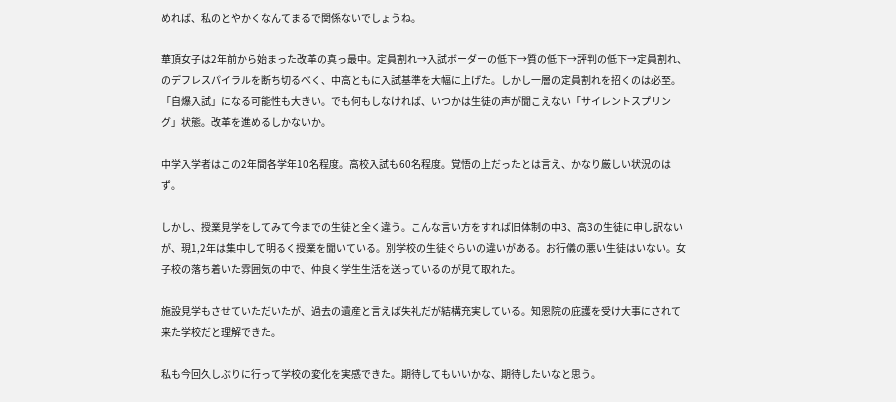めれば、私のとやかくなんてまるで関係ないでしょうね。

華頂女子は2年前から始まった改革の真っ最中。定員割れ→入試ボーダーの低下→質の低下→評判の低下→定員割れ、のデフレスパイラルを断ち切るべく、中高ともに入試基準を大幅に上げた。しかし一層の定員割れを招くのは必至。「自爆入試」になる可能性も大きい。でも何もしなければ、いつかは生徒の声が聞こえない「サイレントスプリング」状態。改革を進めるしかないか。

中学入学者はこの2年間各学年10名程度。高校入試も60名程度。覚悟の上だったとは言え、かなり厳しい状況のはず。

しかし、授業見学をしてみて今までの生徒と全く違う。こんな言い方をすれば旧体制の中3、高3の生徒に申し訳ないが、現1,2年は集中して明るく授業を聞いている。別学校の生徒ぐらいの違いがある。お行儀の悪い生徒はいない。女子校の落ち着いた雰囲気の中で、仲良く学生生活を送っているのが見て取れた。

施設見学もさせていただいたが、過去の遺産と言えば失礼だが結構充実している。知恩院の庇護を受け大事にされて来た学校だと理解できた。

私も今回久しぶりに行って学校の変化を実感できた。期待してもいいかな、期待したいなと思う。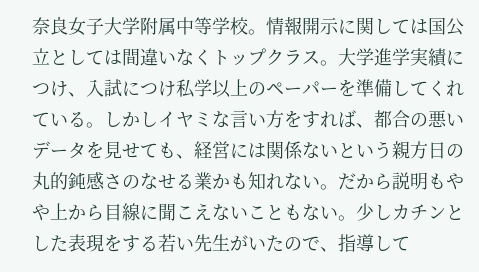奈良女子大学附属中等学校。情報開示に関しては国公立としては間違いなくトップクラス。大学進学実績につけ、入試につけ私学以上のペーパーを準備してくれている。しかしイヤミな言い方をすれば、都合の悪いデータを見せても、経営には関係ないという親方日の丸的鈍感さのなせる業かも知れない。だから説明もやや上から目線に聞こえないこともない。少しカチンとした表現をする若い先生がいたので、指導して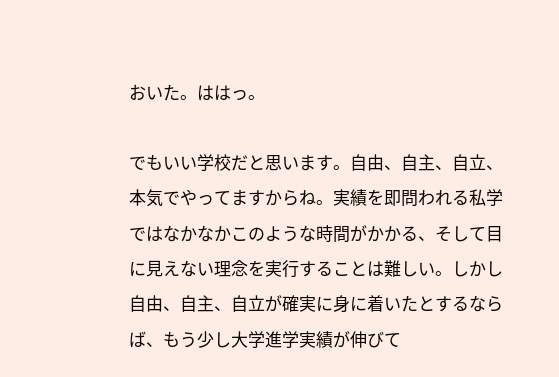おいた。ははっ。

でもいい学校だと思います。自由、自主、自立、本気でやってますからね。実績を即問われる私学ではなかなかこのような時間がかかる、そして目に見えない理念を実行することは難しい。しかし自由、自主、自立が確実に身に着いたとするならば、もう少し大学進学実績が伸びて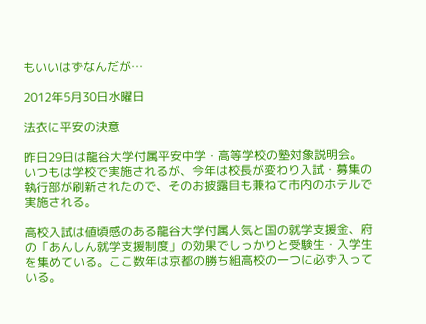もいいはずなんだが…

2012年5月30日水曜日

法衣に平安の決意

昨日29日は龍谷大学付属平安中学・高等学校の塾対象説明会。いつもは学校で実施されるが、今年は校長が変わり入試・募集の執行部が刷新されたので、そのお披露目も兼ねて市内のホテルで実施される。

高校入試は値頃感のある龍谷大学付属人気と国の就学支援金、府の「あんしん就学支援制度」の効果でしっかりと受験生・入学生を集めている。ここ数年は京都の勝ち組高校の一つに必ず入っている。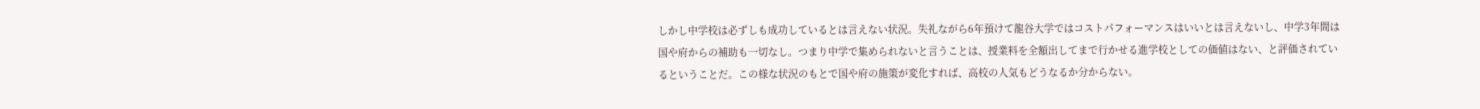しかし中学校は必ずしも成功しているとは言えない状況。失礼ながら6年預けて龍谷大学ではコストパフォーマンスはいいとは言えないし、中学3年間は国や府からの補助も一切なし。つまり中学で集められないと言うことは、授業料を全額出してまで行かせる進学校としての価値はない、と評価されているということだ。この様な状況のもとで国や府の施策が変化すれば、高校の人気もどうなるか分からない。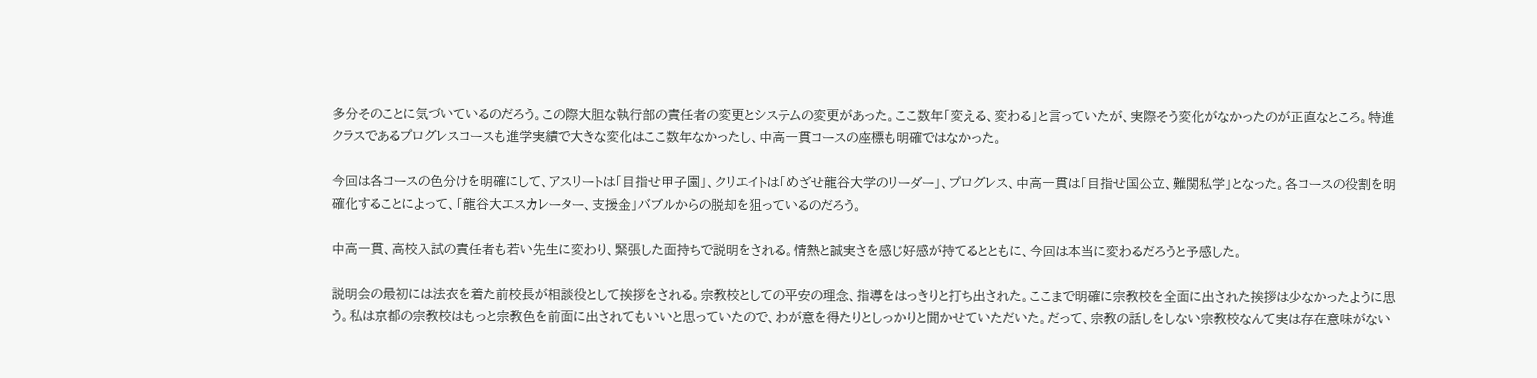多分そのことに気づいているのだろう。この際大胆な執行部の責任者の変更とシステムの変更があった。ここ数年「変える、変わる」と言っていたが、実際そう変化がなかったのが正直なところ。特進クラスであるプログレスコースも進学実績で大きな変化はここ数年なかったし、中高一貫コースの座標も明確ではなかった。

今回は各コースの色分けを明確にして、アスリートは「目指せ甲子園」、クリエイトは「めざせ龍谷大学のリーダー」、プログレス、中高一貫は「目指せ国公立、難関私学」となった。各コースの役割を明確化することによって、「龍谷大エスカレーター、支援金」バブルからの脱却を狙っているのだろう。

中高一貫、高校入試の責任者も若い先生に変わり、緊張した面持ちで説明をされる。情熱と誠実さを感じ好感が持てるとともに、今回は本当に変わるだろうと予感した。

説明会の最初には法衣を着た前校長が相談役として挨拶をされる。宗教校としての平安の理念、指導をはっきりと打ち出された。ここまで明確に宗教校を全面に出された挨拶は少なかったように思う。私は京都の宗教校はもっと宗教色を前面に出されてもいいと思っていたので、わが意を得たりとしっかりと聞かせていただいた。だって、宗教の話しをしない宗教校なんて実は存在意味がない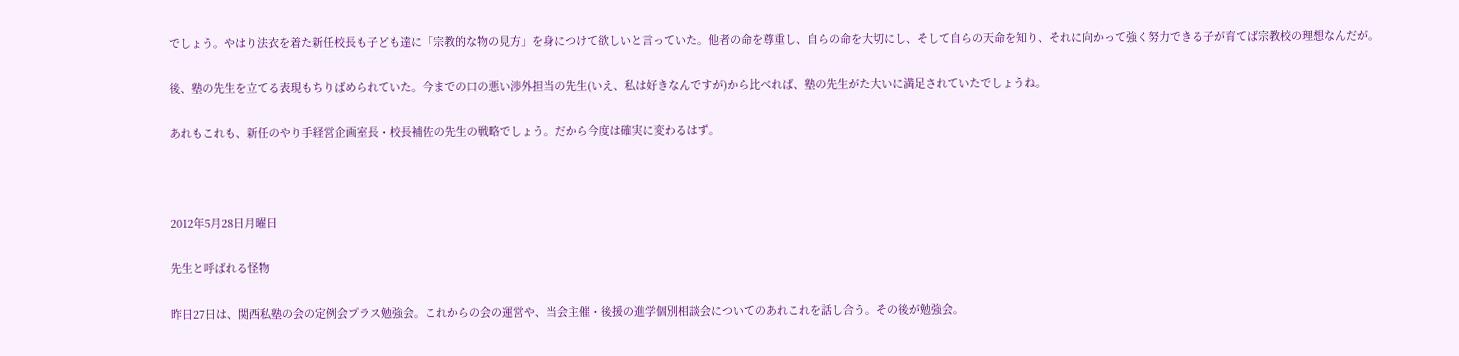でしょう。やはり法衣を着た新任校長も子ども達に「宗教的な物の見方」を身につけて欲しいと言っていた。他者の命を尊重し、自らの命を大切にし、そして自らの天命を知り、それに向かって強く努力できる子が育てば宗教校の理想なんだが。

後、塾の先生を立てる表現もちりばめられていた。今までの口の悪い渉外担当の先生(いえ、私は好きなんですが)から比べれば、塾の先生がた大いに満足されていたでしょうね。

あれもこれも、新任のやり手経営企画室長・校長補佐の先生の戦略でしょう。だから今度は確実に変わるはず。



2012年5月28日月曜日

先生と呼ばれる怪物

昨日27日は、関西私塾の会の定例会プラス勉強会。これからの会の運営や、当会主催・後援の進学個別相談会についてのあれこれを話し合う。その後が勉強会。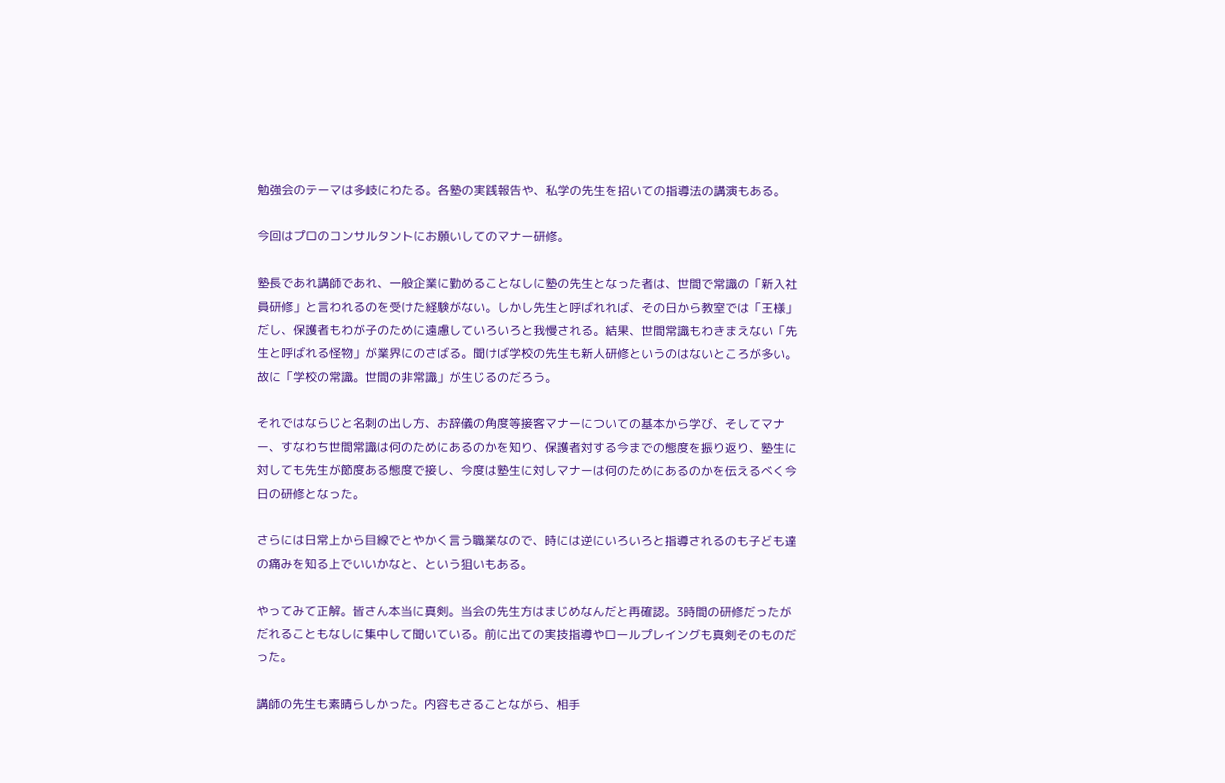勉強会のテーマは多岐にわたる。各塾の実践報告や、私学の先生を招いての指導法の講演もある。

今回はプロのコンサルタントにお願いしてのマナー研修。

塾長であれ講師であれ、一般企業に勤めることなしに塾の先生となった者は、世間で常識の「新入社員研修」と言われるのを受けた経験がない。しかし先生と呼ばれれば、その日から教室では「王様」だし、保護者もわが子のために遠慮していろいろと我慢される。結果、世間常識もわきまえない「先生と呼ばれる怪物」が業界にのさばる。聞けば学校の先生も新人研修というのはないところが多い。故に「学校の常識。世間の非常識」が生じるのだろう。

それではならじと名刺の出し方、お辞儀の角度等接客マナーについての基本から学び、そしてマナー、すなわち世間常識は何のためにあるのかを知り、保護者対する今までの態度を振り返り、塾生に対しても先生が節度ある態度で接し、今度は塾生に対しマナーは何のためにあるのかを伝えるべく今日の研修となった。

さらには日常上から目線でとやかく言う職業なので、時には逆にいろいろと指導されるのも子ども達の痛みを知る上でいいかなと、という狙いもある。

やってみて正解。皆さん本当に真剣。当会の先生方はまじめなんだと再確認。3時間の研修だったがだれることもなしに集中して聞いている。前に出ての実技指導やロールプレイングも真剣そのものだった。

講師の先生も素晴らしかった。内容もさることながら、相手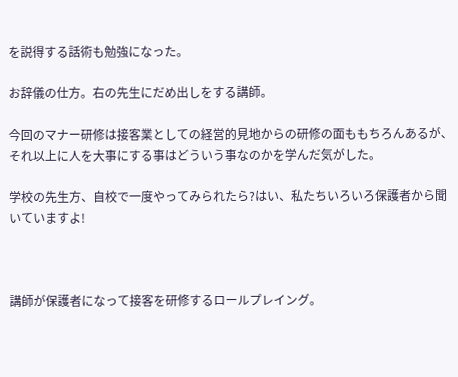を説得する話術も勉強になった。

お辞儀の仕方。右の先生にだめ出しをする講師。

今回のマナー研修は接客業としての経営的見地からの研修の面ももちろんあるが、それ以上に人を大事にする事はどういう事なのかを学んだ気がした。

学校の先生方、自校で一度やってみられたら?はい、私たちいろいろ保護者から聞いていますよ!



講師が保護者になって接客を研修するロールプレイング。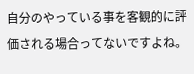自分のやっている事を客観的に評価される場合ってないですよね。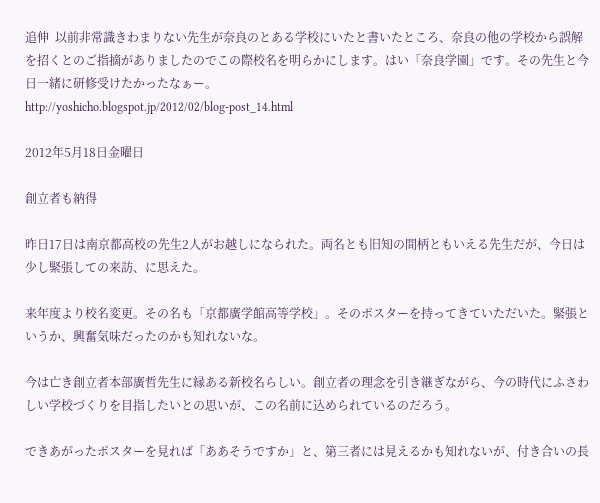追伸  以前非常識きわまりない先生が奈良のとある学校にいたと書いたところ、奈良の他の学校から誤解を招くとのご指摘がありましたのでこの際校名を明らかにします。はい「奈良学園」です。その先生と今日一緒に研修受けたかったなぁー。
http://yoshicho.blogspot.jp/2012/02/blog-post_14.html

2012年5月18日金曜日

創立者も納得

昨日17日は南京都高校の先生2人がお越しになられた。両名とも旧知の間柄ともいえる先生だが、今日は少し緊張しての来訪、に思えた。

来年度より校名変更。その名も「京都廣学館高等学校」。そのポスターを持ってきていただいた。緊張というか、興奮気味だったのかも知れないな。

今は亡き創立者本部廣哲先生に縁ある新校名らしい。創立者の理念を引き継ぎながら、今の時代にふさわしい学校づくりを目指したいとの思いが、この名前に込められているのだろう。

できあがったポスターを見れば「ああそうですか」と、第三者には見えるかも知れないが、付き合いの長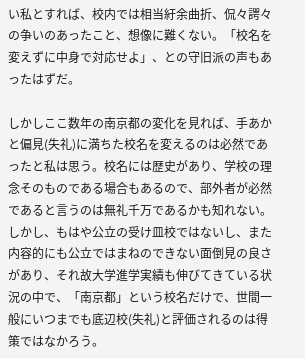い私とすれば、校内では相当紆余曲折、侃々諤々の争いのあったこと、想像に難くない。「校名を変えずに中身で対応せよ」、との守旧派の声もあったはずだ。

しかしここ数年の南京都の変化を見れば、手あかと偏見(失礼)に満ちた校名を変えるのは必然であったと私は思う。校名には歴史があり、学校の理念そのものである場合もあるので、部外者が必然であると言うのは無礼千万であるかも知れない。しかし、もはや公立の受け皿校ではないし、また内容的にも公立ではまねのできない面倒見の良さがあり、それ故大学進学実績も伸びてきている状況の中で、「南京都」という校名だけで、世間一般にいつまでも底辺校(失礼)と評価されるのは得策ではなかろう。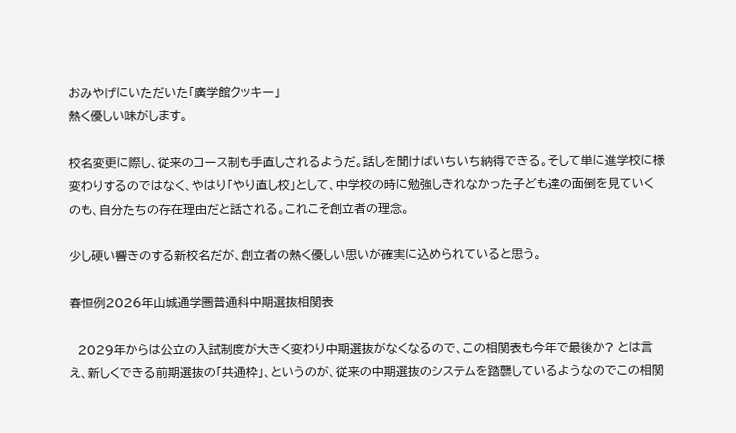おみやげにいただいた「廣学館クッキー」
熱く優しい味がします。

校名変更に際し、従来のコース制も手直しされるようだ。話しを聞けばいちいち納得できる。そして単に進学校に様変わりするのではなく、やはり「やり直し校」として、中学校の時に勉強しきれなかった子ども達の面倒を見ていくのも、自分たちの存在理由だと話される。これこそ創立者の理念。

少し硬い響きのする新校名だが、創立者の熱く優しい思いが確実に込められていると思う。

春恒例2026年山城通学圏普通科中期選抜相関表

  2029年からは公立の入試制度が大きく変わり中期選抜がなくなるので、この相関表も今年で最後か? とは言え、新しくできる前期選抜の「共通枠」、というのが、従来の中期選抜のシステムを踏襲しているようなのでこの相関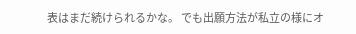表はまだ続けられるかな。 でも出願方法が私立の様にオ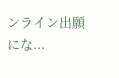ンライン出願にな...